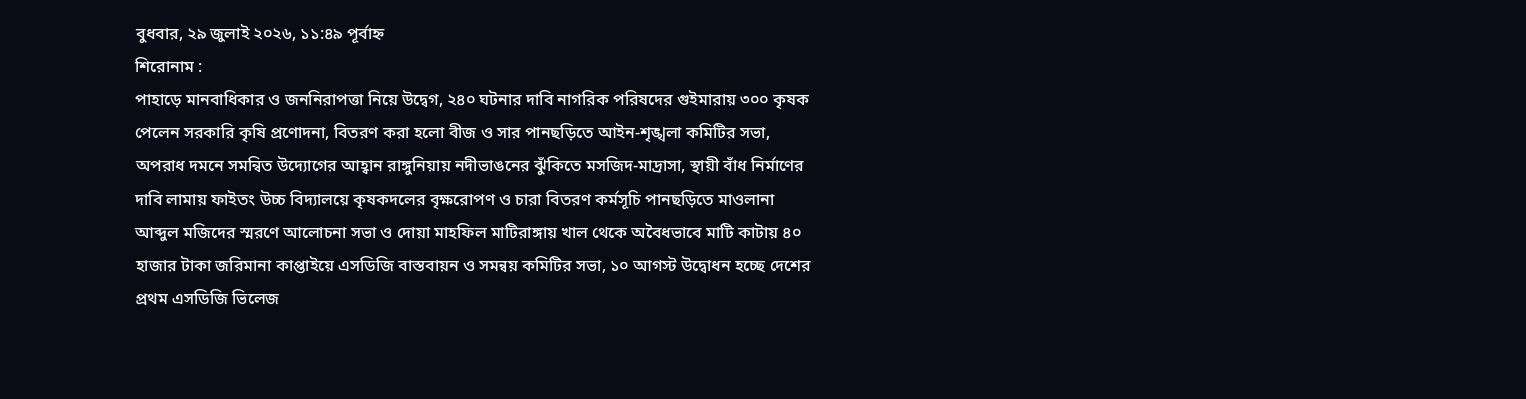বুধবার, ২৯ জুলাই ২০২৬, ১১:৪৯ পূর্বাহ্ন
শিরোনাম :
পাহাড়ে মানবাধিকার ও জননিরাপত্তা নিয়ে উদ্বেগ, ২৪০ ঘটনার দাবি নাগরিক পরিষদের গুইমারায় ৩০০ কৃষক পেলেন সরকারি কৃষি প্রণোদনা, বিতরণ করা হলো বীজ ও সার পানছড়িতে আইন-শৃঙ্খলা কমিটির সভা, অপরাধ দমনে সমন্বিত উদ্যোগের আহ্বান রাঙ্গুনিয়ায় নদীভাঙনের ঝুঁকিতে মসজিদ-মাদ্রাসা, স্থায়ী বাঁধ নির্মাণের দাবি লামায় ফাইতং উচ্চ বিদ্যালয়ে কৃষকদলের বৃক্ষরোপণ ও চারা বিতরণ কর্মসূচি পানছড়িতে মাওলানা আব্দুল মজিদের স্মরণে আলোচনা সভা ও দোয়া মাহফিল মাটিরাঙ্গায় খাল থেকে অবৈধভাবে মাটি কাটায় ৪০ হাজার টাকা জরিমানা কাপ্তাইয়ে এসডিজি বাস্তবায়ন ও সমন্বয় কমিটির সভা, ১০ আগস্ট উদ্বোধন হচ্ছে দেশের প্রথম এসডিজি ভিলেজ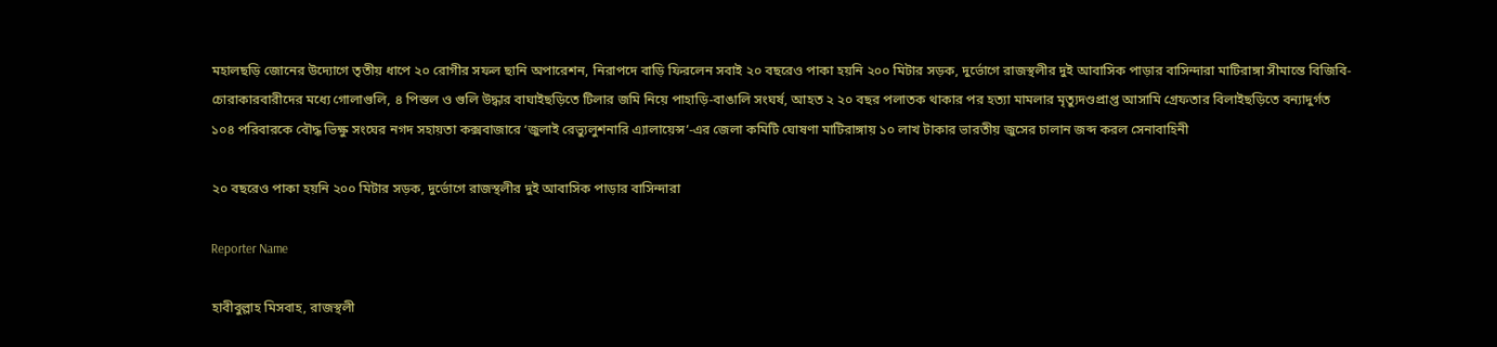মহালছড়ি জোনের উদ্যোগে তৃতীয় ধাপে ২০ রোগীর সফল ছানি অপারেশন, নিরাপদে বাড়ি ফিরলেন সবাই ২০ বছরেও পাকা হয়নি ২০০ মিটার সড়ক, দুর্ভোগে রাজস্থলীর দুই আবাসিক পাড়ার বাসিন্দারা মাটিরাঙ্গা সীমান্তে বিজিবি-চোরাকারবারীদের মধ্যে গোলাগুলি, ৪ পিস্তল ও গুলি উদ্ধার বাঘাইছড়িতে টিলার জমি নিয়ে পাহাড়ি-বাঙালি সংঘর্ষ, আহত ২ ২০ বছর পলাতক থাকার পর হত্যা মামলার মৃত্যুদণ্ডপ্রাপ্ত আসামি গ্রেফতার বিলাইছড়িতে বন্যাদুর্গত ১০৪ পরিবারকে বৌদ্ধ ভিক্ষু সংঘের নগদ সহায়তা কক্সবাজারে ‘জুলাই রেভ্যুলুশনারি এ্যালায়েন্স’-এর জেলা কমিটি ঘোষণা মাটিরাঙ্গায় ১০ লাখ টাকার ভারতীয় জুসের চালান জব্দ করল সেনাবাহিনী

২০ বছরেও পাকা হয়নি ২০০ মিটার সড়ক, দুর্ভোগে রাজস্থলীর দুই আবাসিক পাড়ার বাসিন্দারা

Reporter Name

হাবীবুল্লাহ মিসবাহ, রাজস্থলী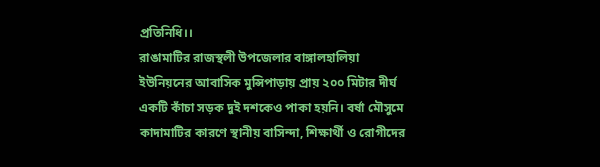প্রতিনিধি।।
রাঙামাটির রাজস্থলী উপজেলার বাঙ্গালহালিয়া ইউনিয়নের আবাসিক মুন্সিপাড়ায় প্রায় ২০০ মিটার দীর্ঘ একটি কাঁচা সড়ক দুই দশকেও পাকা হয়নি। বর্ষা মৌসুমে কাদামাটির কারণে স্থানীয় বাসিন্দা, শিক্ষার্থী ও রোগীদের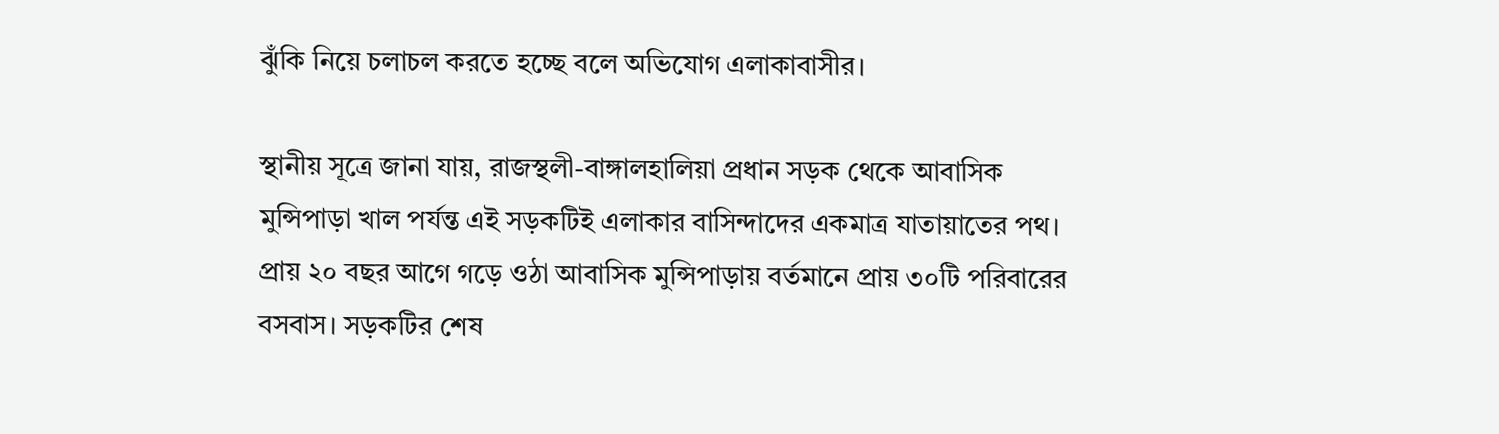ঝুঁকি নিয়ে চলাচল করতে হচ্ছে বলে অভিযোগ এলাকাবাসীর।

স্থানীয় সূত্রে জানা যায়, রাজস্থলী-বাঙ্গালহালিয়া প্রধান সড়ক থেকে আবাসিক মুন্সিপাড়া খাল পর্যন্ত এই সড়কটিই এলাকার বাসিন্দাদের একমাত্র যাতায়াতের পথ। প্রায় ২০ বছর আগে গড়ে ওঠা আবাসিক মুন্সিপাড়ায় বর্তমানে প্রায় ৩০টি পরিবারের বসবাস। সড়কটির শেষ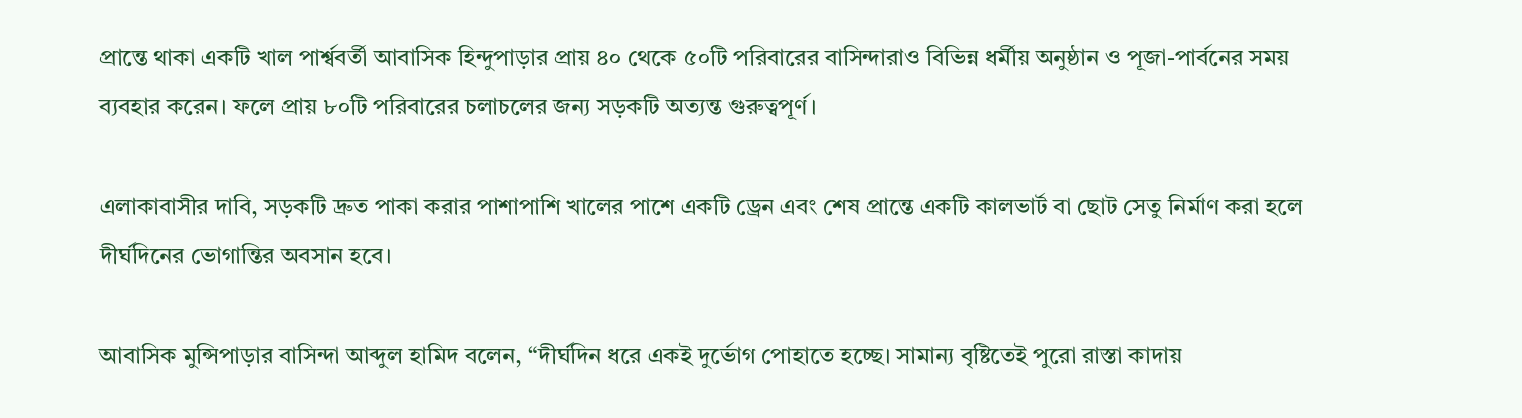প্রান্তে থাকা একটি খাল পার্শ্ববর্তী আবাসিক হিন্দুপাড়ার প্রায় ৪০ থেকে ৫০টি পরিবারের বাসিন্দারাও বিভিন্ন ধর্মীয় অনুষ্ঠান ও পূজা-পার্বনের সময় ব্যবহার করেন। ফলে প্রায় ৮০টি পরিবারের চলাচলের জন্য সড়কটি অত্যন্ত গুরুত্বপূর্ণ।

এলাকাবাসীর দাবি, সড়কটি দ্রুত পাকা করার পাশাপাশি খালের পাশে একটি ড্রেন এবং শেষ প্রান্তে একটি কালভার্ট বা ছোট সেতু নির্মাণ করা হলে দীর্ঘদিনের ভোগান্তির অবসান হবে।

আবাসিক মুন্সিপাড়ার বাসিন্দা আব্দুল হামিদ বলেন, “দীর্ঘদিন ধরে একই দুর্ভোগ পোহাতে হচ্ছে। সামান্য বৃষ্টিতেই পুরো রাস্তা কাদায়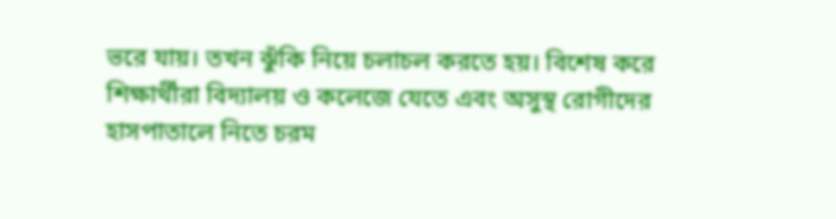ভরে যায়। তখন ঝুঁকি নিয়ে চলাচল করতে হয়। বিশেষ করে শিক্ষার্থীরা বিদ্যালয় ও কলেজে যেতে এবং অসুস্থ রোগীদের হাসপাতালে নিতে চরম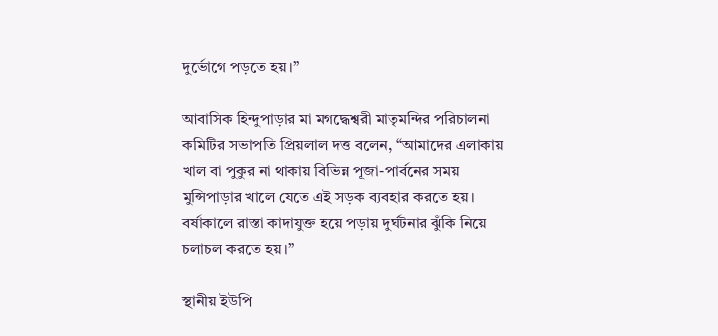দুর্ভোগে পড়তে হয়।”

আবাসিক হিন্দুপাড়ার মা মগদ্ধেশ্বরী মাতৃমন্দির পরিচালনা কমিটির সভাপতি প্রিয়লাল দত্ত বলেন, “আমাদের এলাকায় খাল বা পুকুর না থাকায় বিভিন্ন পূজা-পার্বনের সময় মুন্সিপাড়ার খালে যেতে এই সড়ক ব্যবহার করতে হয়। বর্ষাকালে রাস্তা কাদাযুক্ত হয়ে পড়ায় দুর্ঘটনার ঝুঁকি নিয়ে চলাচল করতে হয়।”

স্থানীয় ইউপি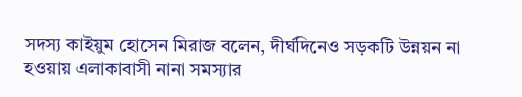সদস্য কাইয়ুম হোসেন মিরাজ বলেন, দীর্ঘদিনেও সড়কটি উন্নয়ন না হওয়ায় এলাকাবাসী নানা সমস্যার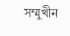সম্মুখীন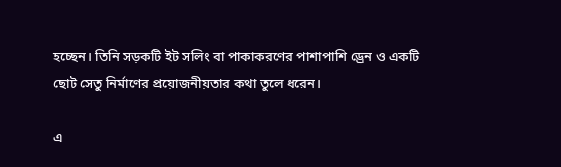হচ্ছেন। তিনি সড়কটি ইট সলিং বা পাকাকরণের পাশাপাশি ড্রেন ও একটি ছোট সেতু নির্মাণের প্রয়োজনীয়তার কথা তুলে ধরেন।

এ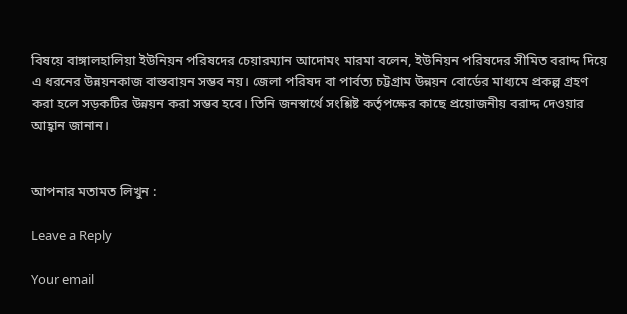বিষয়ে বাঙ্গালহালিয়া ইউনিয়ন পরিষদের চেয়ারম্যান আদোমং মারমা বলেন, ইউনিয়ন পরিষদের সীমিত বরাদ্দ দিয়ে এ ধরনের উন্নয়নকাজ বাস্তবায়ন সম্ভব নয়। জেলা পরিষদ বা পার্বত্য চট্টগ্রাম উন্নয়ন বোর্ডের মাধ্যমে প্রকল্প গ্রহণ করা হলে সড়কটির উন্নয়ন করা সম্ভব হবে। তিনি জনস্বার্থে সংশ্লিষ্ট কর্তৃপক্ষের কাছে প্রয়োজনীয় বরাদ্দ দেওয়ার আহ্বান জানান।


আপনার মতামত লিখুন :

Leave a Reply

Your email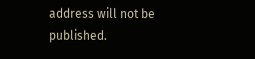address will not be published.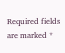Required fields are marked *